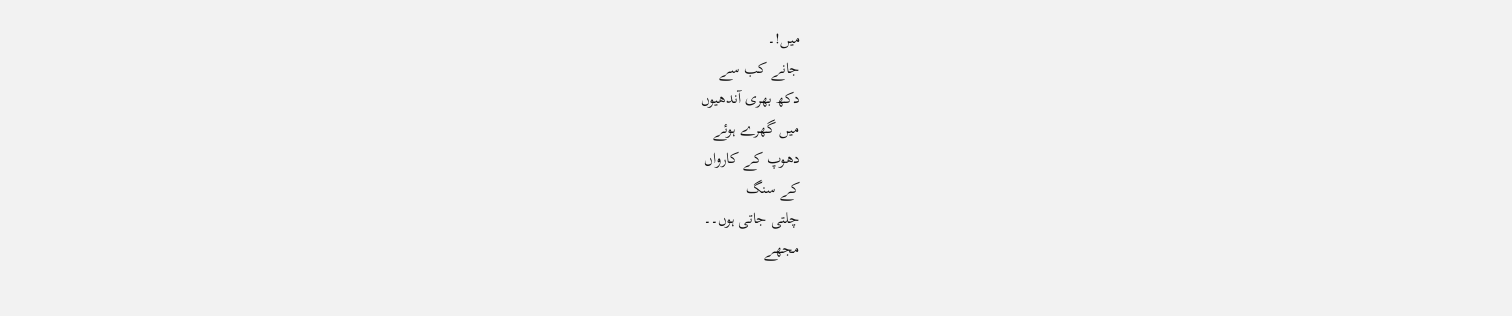میں!۔
جانے کب سے
دکھ بھری آندھیوں
میں گھرے ہوئے
دھوپ کے کارواں
کے سنگ
چلتی جاتی ہوں۔۔
مجھے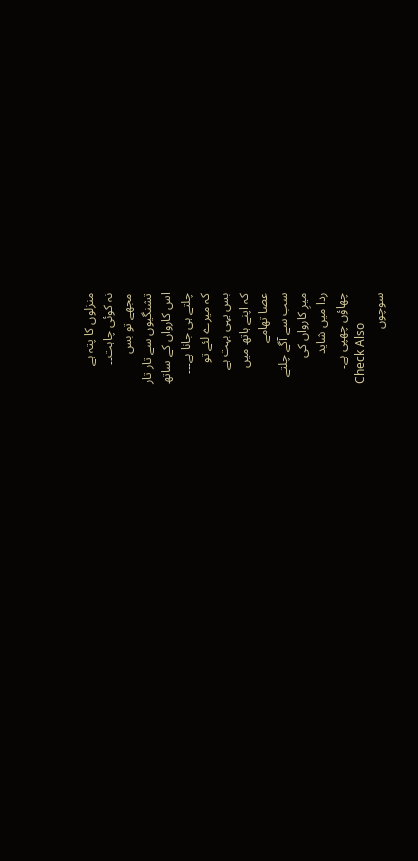منزلوں کا پتہ ہے
نہ کوئی چاہت۔۔
مجھے تو بس
تشنگیوں سے تار تار
اس کارواں کے ساتھ
چلتے ہی جانا ہے۔۔۔
کہ میرے لئے تو
بس یہی بہت ہے
کہ اپنے ہاتھ میں
عصا تھامے
سب سے آگے چلتے
میرِ کارواں کی
ردا میں شاید
چھاؤں چھپی ہے۔
Check Also
سوچوں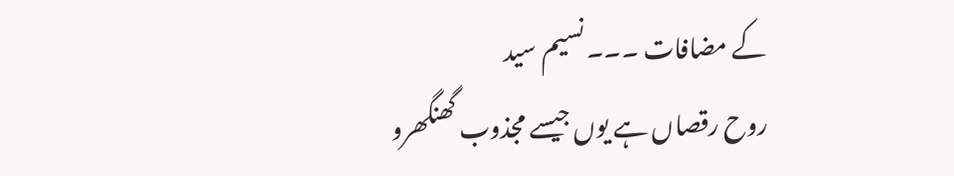کے مضافات ۔۔۔ نسیم سید
روح رقصاں ہے یوں جیسے مجذوب گھنگھرو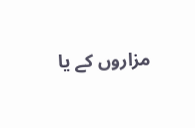مزاروں کے یا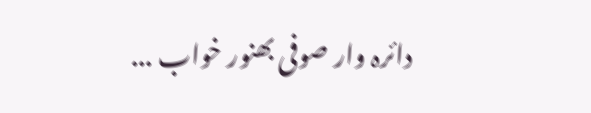دائرہ وار صوفی بھنور خواب ...